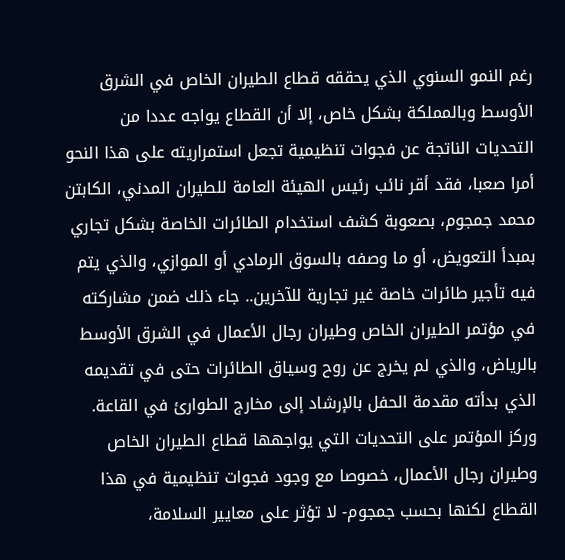رغم النمو السنوي الذي يحققه قطاع الطيران الخاص في الشرق الأوسط وبالمملكة بشكل خاص، إلا أن القطاع يواجه عددا من التحديات الناتجة عن فجوات تنظيمية تجعل استمراريته على هذا النحو أمرا صعبا، فقد أقر نائب رئيس الهيئة العامة للطيران المدني، الكابتن محمد جمجوم، بصعوبة كشف استخدام الطائرات الخاصة بشكل تجاري بمبدأ التعويض، أو ما وصفه بالسوق الرمادي أو الموازي، والذي يتم فيه تأجير طائرات خاصة غير تجارية للآخرين.. جاء ذلك ضمن مشاركته في مؤتمر الطيران الخاص وطيران رجال الأعمال في الشرق الأوسط بالرياض، والذي لم يخرج عن روح وسياق الطائرات حتى في تقديمه الذي بدأته مقدمة الحفل بالإرشاد إلى مخارج الطوارئ في القاعة.
وركز المؤتمر على التحديات التي يواجهها قطاع الطيران الخاص وطيران رجال الأعمال، خصوصا مع وجود فجوات تنظيمية في هذا القطاع لكنها بحسب جمجوم- لا تؤثر على معايير السلامة،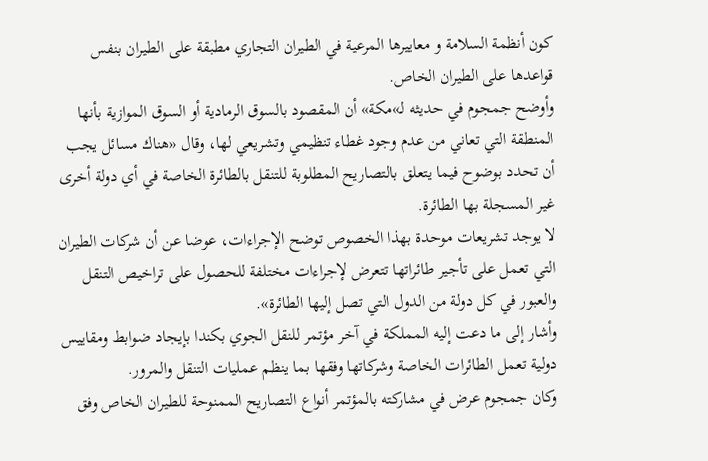كون أنظمة السلامة و معاييرها المرعية في الطيران التجاري مطبقة على الطيران بنفس قواعدها على الطيران الخاص.
وأوضح جمجوم في حديثه لـ»مكة» أن المقصود بالسوق الرمادية أو السوق الموازية بأنها المنطقة التي تعاني من عدم وجود غطاء تنظيمي وتشريعي لها، وقال «هناك مسائل يجب أن تحدد بوضوح فيما يتعلق بالتصاريح المطلوبة للتنقل بالطائرة الخاصة في أي دولة أخرى غير المسجلة بها الطائرة.
لا يوجد تشريعات موحدة بهذا الخصوص توضح الإجراءات، عوضا عن أن شركات الطيران التي تعمل على تأجير طائراتها تتعرض لإجراءات مختلفة للحصول على تراخيص التنقل والعبور في كل دولة من الدول التي تصل إليها الطائرة».
وأشار إلى ما دعت إليه المملكة في آخر مؤتمر للنقل الجوي بكندا بإيجاد ضوابط ومقاييس دولية تعمل الطائرات الخاصة وشركاتها وفقها بما ينظم عمليات التنقل والمرور.
وكان جمجوم عرض في مشاركته بالمؤتمر أنواع التصاريح الممنوحة للطيران الخاص وفق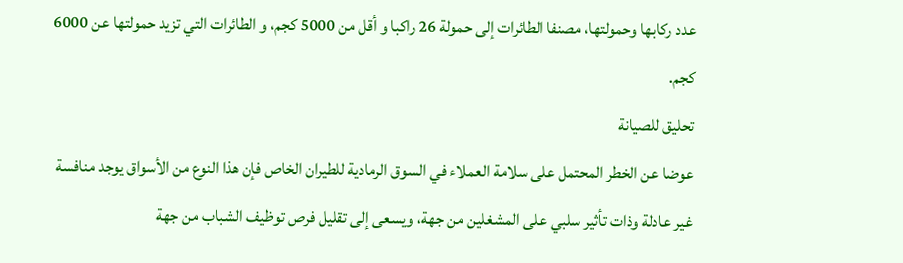عدد ركابها وحمولتها، مصنفا الطائرات إلى حمولة 26 راكبا و أقل من 5000 كجم، و الطائرات التي تزيد حمولتها عن 6000 كجم.
تحليق للصيانة
عوضا عن الخطر المحتمل على سلامة العملاء في السوق الرمادية للطيران الخاص فإن هذا النوع من الأسواق يوجد منافسة غير عادلة وذات تأثير سلبي على المشغلين من جهة، ويسعى إلى تقليل فرص توظيف الشباب من جهة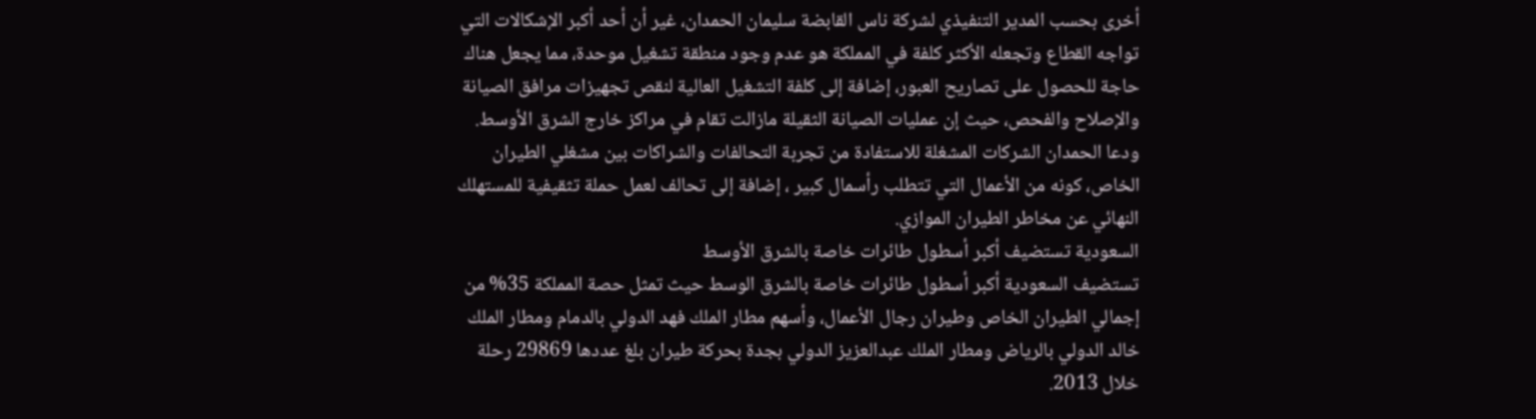أخرى بحسب المدير التنفيذي لشركة ناس القابضة سليمان الحمدان، غير أن أحد أكبر الإشكالات التي تواجه القطاع وتجعله الأكثر كلفة في المملكة هو عدم وجود منطقة تشغيل موحدة، مما يجعل هناك حاجة للحصول على تصاريح العبور، إضافة إلى كلفة التشغيل العالية لنقص تجهيزات مرافق الصيانة والإصلاح والفحص، حيث إن عمليات الصيانة الثقيلة مازالت تقام في مراكز خارج الشرق الأوسط.
ودعا الحمدان الشركات المشغلة للاستفادة من تجربة التحالفات والشراكات بين مشغلي الطيران الخاص، كونه من الأعمال التي تتطلب رأسمال كبير ، إضافة إلى تحالف لعمل حملة تثقيفية للمستهلك النهائي عن مخاطر الطيران الموازي.
السعودية تستضيف أكبر أسطول طائرات خاصة بالشرق الأوسط
تستضيف السعودية أكبر أسطول طائرات خاصة بالشرق الوسط حيث تمثل حصة المملكة 35% من إجمالي الطيران الخاص وطيران رجال الأعمال، وأسهم مطار الملك فهد الدولي بالدمام ومطار الملك خالد الدولي بالرياض ومطار الملك عبدالعزيز الدولي بجدة بحركة طيران بلغ عددها 29869 رحلة خلال 2013.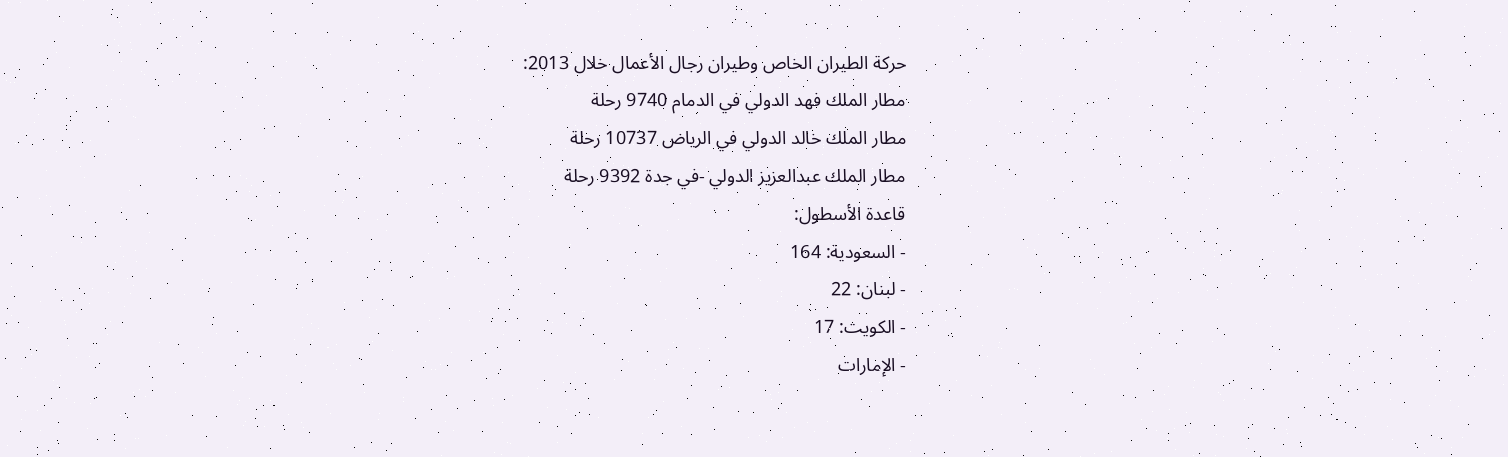حركة الطيران الخاص وطيران رجال الأعمال خلال 2013:
مطار الملك فهد الدولي في الدمام 9740 رحلة
مطار الملك خالد الدولي في الرياض 10737 رحلة
مطار الملك عبدالعزيز الدولي -في جدة 9392 رحلة
قاعدة الأسطول:
- السعودية: 164
- لبنان: 22
- الكويت: 17
- الإمارات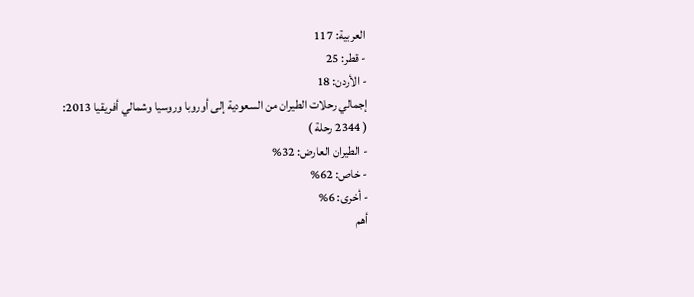العربية: 117
- قطر: 25
- الأردن: 18
إجمالي رحلات الطيران من السعودية إلى أوروبا وروسيا وشمالي أفريقيا 2013:
( 2344 رحلة )
- الطيران العارض: 32%
- خاص: 62%
- أخرى: 6%
أهم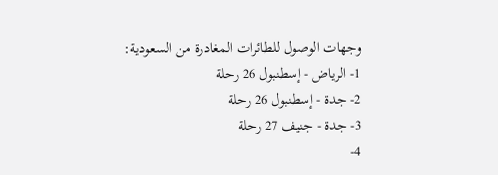وجهات الوصول للطائرات المغادرة من السعودية:
1- الرياض - إسطنبول 26 رحلة
2- جدة - إسطنبول 26 رحلة
3- جدة - جنيف 27 رحلة
4-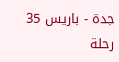جدة - باريس 35 رحلة